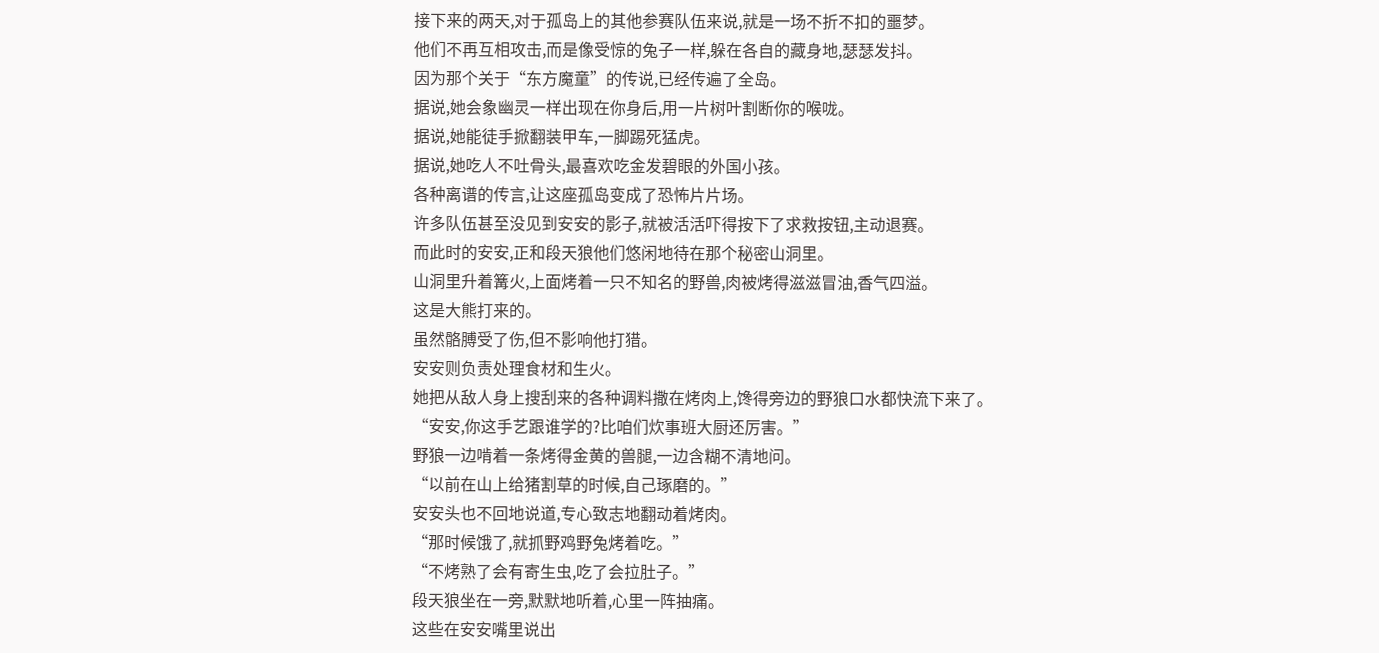接下来的两天,对于孤岛上的其他参赛队伍来说,就是一场不折不扣的噩梦。
他们不再互相攻击,而是像受惊的兔子一样,躲在各自的藏身地,瑟瑟发抖。
因为那个关于“东方魔童”的传说,已经传遍了全岛。
据说,她会象幽灵一样出现在你身后,用一片树叶割断你的喉咙。
据说,她能徒手掀翻装甲车,一脚踢死猛虎。
据说,她吃人不吐骨头,最喜欢吃金发碧眼的外国小孩。
各种离谱的传言,让这座孤岛变成了恐怖片片场。
许多队伍甚至没见到安安的影子,就被活活吓得按下了求救按钮,主动退赛。
而此时的安安,正和段天狼他们悠闲地待在那个秘密山洞里。
山洞里升着篝火,上面烤着一只不知名的野兽,肉被烤得滋滋冒油,香气四溢。
这是大熊打来的。
虽然骼膊受了伤,但不影响他打猎。
安安则负责处理食材和生火。
她把从敌人身上搜刮来的各种调料撒在烤肉上,馋得旁边的野狼口水都快流下来了。
“安安,你这手艺跟谁学的?比咱们炊事班大厨还厉害。”
野狼一边啃着一条烤得金黄的兽腿,一边含糊不清地问。
“以前在山上给猪割草的时候,自己琢磨的。”
安安头也不回地说道,专心致志地翻动着烤肉。
“那时候饿了,就抓野鸡野兔烤着吃。”
“不烤熟了会有寄生虫,吃了会拉肚子。”
段天狼坐在一旁,默默地听着,心里一阵抽痛。
这些在安安嘴里说出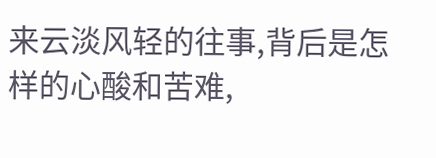来云淡风轻的往事,背后是怎样的心酸和苦难,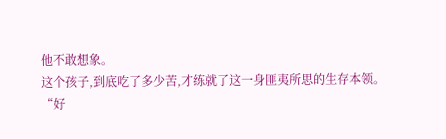他不敢想象。
这个孩子,到底吃了多少苦,才练就了这一身匪夷所思的生存本领。
“好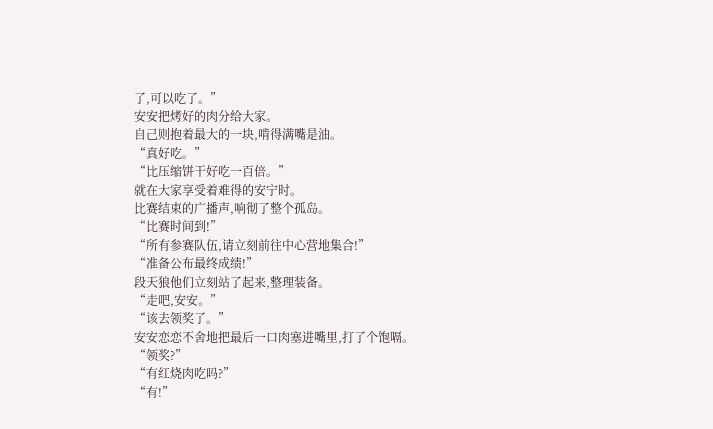了,可以吃了。”
安安把烤好的肉分给大家。
自己则抱着最大的一块,啃得满嘴是油。
“真好吃。”
“比压缩饼干好吃一百倍。”
就在大家享受着难得的安宁时。
比赛结束的广播声,响彻了整个孤岛。
“比赛时间到!”
“所有参赛队伍,请立刻前往中心营地集合!”
“准备公布最终成绩!”
段天狼他们立刻站了起来,整理装备。
“走吧,安安。”
“该去领奖了。”
安安恋恋不舍地把最后一口肉塞进嘴里,打了个饱嗝。
“领奖?”
“有红烧肉吃吗?”
“有!”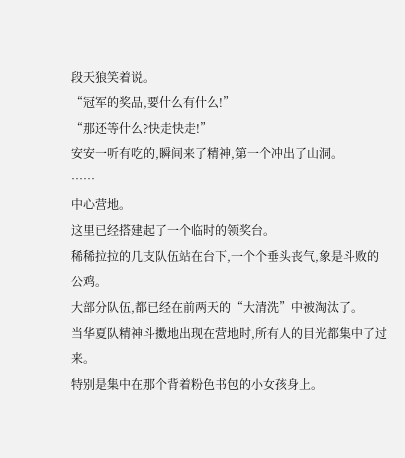段天狼笑着说。
“冠军的奖品,要什么有什么!”
“那还等什么?快走快走!”
安安一听有吃的,瞬间来了精神,第一个冲出了山洞。
……
中心营地。
这里已经搭建起了一个临时的领奖台。
稀稀拉拉的几支队伍站在台下,一个个垂头丧气,象是斗败的公鸡。
大部分队伍,都已经在前两天的“大清洗”中被淘汰了。
当华夏队精神斗擞地出现在营地时,所有人的目光都集中了过来。
特别是集中在那个背着粉色书包的小女孩身上。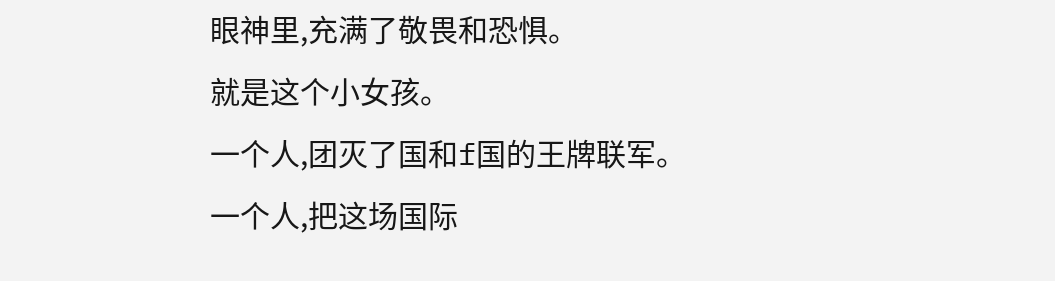眼神里,充满了敬畏和恐惧。
就是这个小女孩。
一个人,团灭了国和f国的王牌联军。
一个人,把这场国际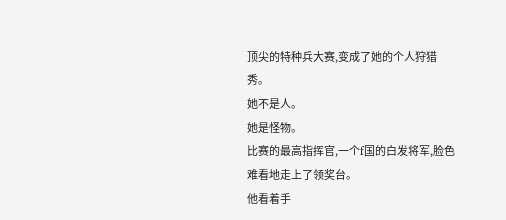顶尖的特种兵大赛,变成了她的个人狩猎秀。
她不是人。
她是怪物。
比赛的最高指挥官,一个f国的白发将军,脸色难看地走上了领奖台。
他看着手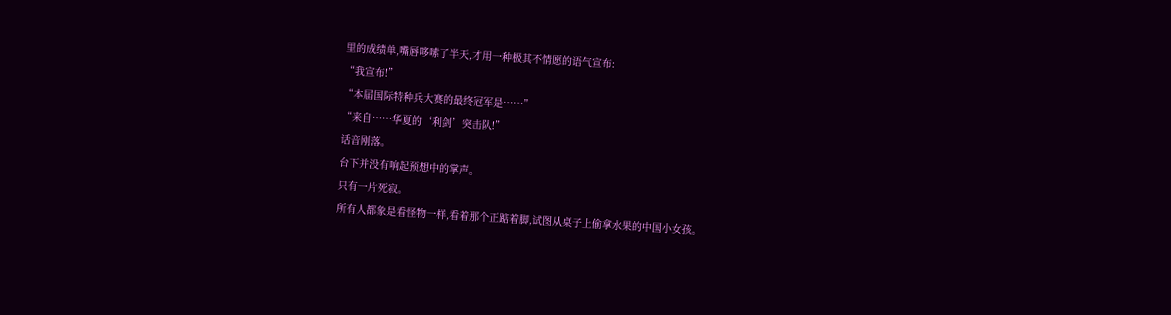里的成绩单,嘴唇哆嗦了半天,才用一种极其不情愿的语气宣布:
“我宣布!”
“本届国际特种兵大赛的最终冠军是……”
“来自……华夏的‘利剑’突击队!”
话音刚落。
台下并没有响起预想中的掌声。
只有一片死寂。
所有人都象是看怪物一样,看着那个正踮着脚,试图从桌子上偷拿水果的中国小女孩。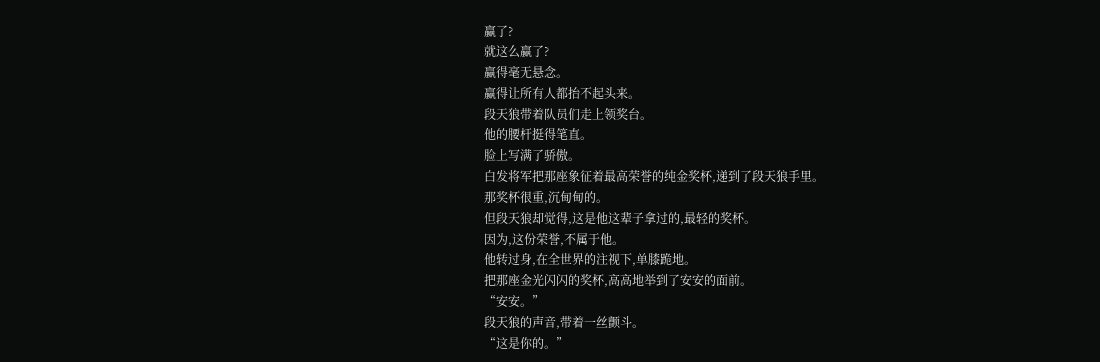赢了?
就这么赢了?
赢得毫无悬念。
赢得让所有人都抬不起头来。
段天狼带着队员们走上领奖台。
他的腰杆挺得笔直。
脸上写满了骄傲。
白发将军把那座象征着最高荣誉的纯金奖杯,递到了段天狼手里。
那奖杯很重,沉甸甸的。
但段天狼却觉得,这是他这辈子拿过的,最轻的奖杯。
因为,这份荣誉,不属于他。
他转过身,在全世界的注视下,单膝跪地。
把那座金光闪闪的奖杯,高高地举到了安安的面前。
“安安。”
段天狼的声音,带着一丝颤斗。
“这是你的。”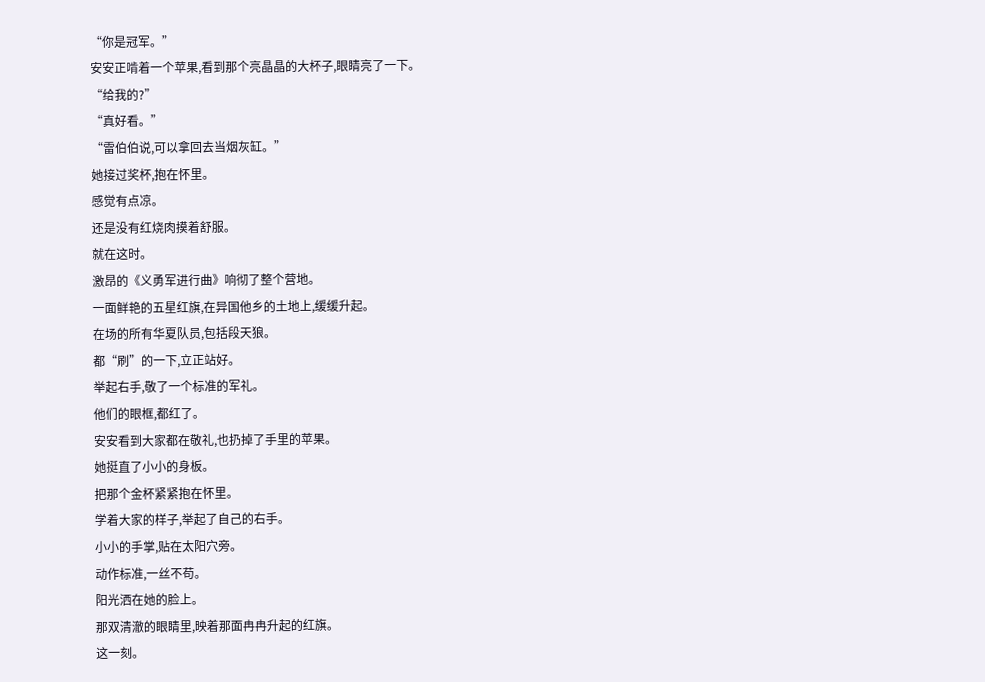“你是冠军。”
安安正啃着一个苹果,看到那个亮晶晶的大杯子,眼睛亮了一下。
“给我的?”
“真好看。”
“雷伯伯说,可以拿回去当烟灰缸。”
她接过奖杯,抱在怀里。
感觉有点凉。
还是没有红烧肉摸着舒服。
就在这时。
激昂的《义勇军进行曲》响彻了整个营地。
一面鲜艳的五星红旗,在异国他乡的土地上,缓缓升起。
在场的所有华夏队员,包括段天狼。
都“刷”的一下,立正站好。
举起右手,敬了一个标准的军礼。
他们的眼框,都红了。
安安看到大家都在敬礼,也扔掉了手里的苹果。
她挺直了小小的身板。
把那个金杯紧紧抱在怀里。
学着大家的样子,举起了自己的右手。
小小的手掌,贴在太阳穴旁。
动作标准,一丝不苟。
阳光洒在她的脸上。
那双清澈的眼睛里,映着那面冉冉升起的红旗。
这一刻。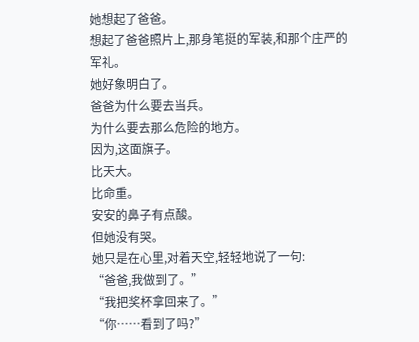她想起了爸爸。
想起了爸爸照片上,那身笔挺的军装,和那个庄严的军礼。
她好象明白了。
爸爸为什么要去当兵。
为什么要去那么危险的地方。
因为,这面旗子。
比天大。
比命重。
安安的鼻子有点酸。
但她没有哭。
她只是在心里,对着天空,轻轻地说了一句:
“爸爸,我做到了。”
“我把奖杯拿回来了。”
“你……看到了吗?”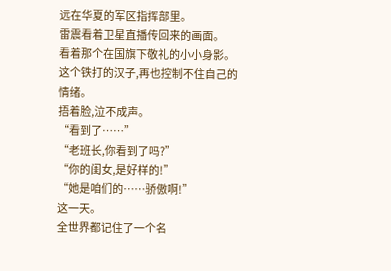远在华夏的军区指挥部里。
雷震看着卫星直播传回来的画面。
看着那个在国旗下敬礼的小小身影。
这个铁打的汉子,再也控制不住自己的情绪。
捂着脸,泣不成声。
“看到了……”
“老班长,你看到了吗?”
“你的闺女,是好样的!”
“她是咱们的……骄傲啊!”
这一天。
全世界都记住了一个名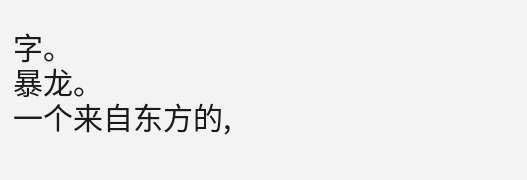字。
暴龙。
一个来自东方的,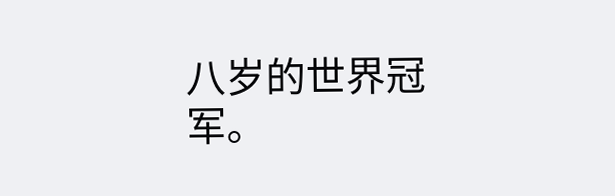八岁的世界冠军。